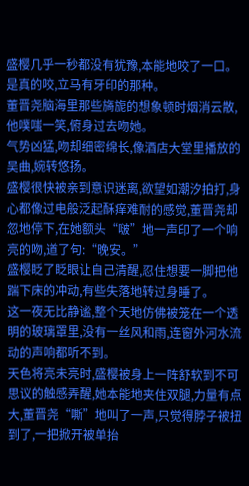盛樱几乎一秒都没有犹豫,本能地咬了一口。
是真的咬,立马有牙印的那种。
董晋尧脑海里那些旖旎的想象顿时烟消云散,他噗嗤一笑,俯身过去吻她。
气势凶猛,吻却细密绵长,像酒店大堂里播放的吴曲,婉转悠扬。
盛樱很快被亲到意识迷离,欲望如潮汐拍打,身心都像过电般泛起酥痒难耐的感觉,董晋尧却忽地停下,在她额头“啵”地一声印了一个响亮的吻,道了句:“晚安。”
盛樱眨了眨眼让自己清醒,忍住想要一脚把他踹下床的冲动,有些失落地转过身睡了。
这一夜无比静谧,整个天地仿佛被笼在一个透明的玻璃罩里,没有一丝风和雨,连窗外河水流动的声响都听不到。
天色将亮未亮时,盛樱被身上一阵舒软到不可思议的触感弄醒,她本能地夹住双腿,力量有点大,董晋尧“嘶”地叫了一声,只觉得脖子被扭到了,一把掀开被单抬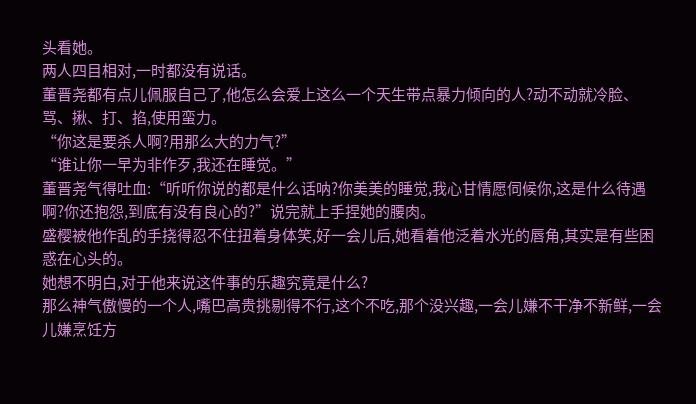头看她。
两人四目相对,一时都没有说话。
董晋尧都有点儿佩服自己了,他怎么会爱上这么一个天生带点暴力倾向的人?动不动就冷脸、骂、揪、打、掐,使用蛮力。
“你这是要杀人啊?用那么大的力气?”
“谁让你一早为非作歹,我还在睡觉。”
董晋尧气得吐血:“听听你说的都是什么话呐?你美美的睡觉,我心甘情愿伺候你,这是什么待遇啊?你还抱怨,到底有没有良心的?”说完就上手捏她的腰肉。
盛樱被他作乱的手挠得忍不住扭着身体笑,好一会儿后,她看着他泛着水光的唇角,其实是有些困惑在心头的。
她想不明白,对于他来说这件事的乐趣究竟是什么?
那么神气傲慢的一个人,嘴巴高贵挑剔得不行,这个不吃,那个没兴趣,一会儿嫌不干净不新鲜,一会儿嫌烹饪方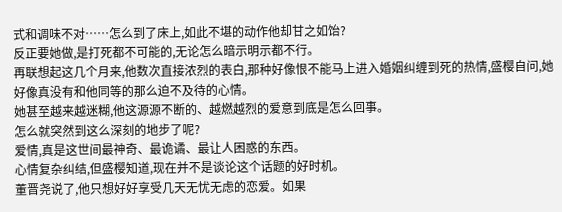式和调味不对……怎么到了床上,如此不堪的动作他却甘之如饴?
反正要她做,是打死都不可能的,无论怎么暗示明示都不行。
再联想起这几个月来,他数次直接浓烈的表白,那种好像恨不能马上进入婚姻纠缠到死的热情,盛樱自问,她好像真没有和他同等的那么迫不及待的心情。
她甚至越来越迷糊,他这源源不断的、越燃越烈的爱意到底是怎么回事。
怎么就突然到这么深刻的地步了呢?
爱情,真是这世间最神奇、最诡谲、最让人困惑的东西。
心情复杂纠结,但盛樱知道,现在并不是谈论这个话题的好时机。
董晋尧说了,他只想好好享受几天无忧无虑的恋爱。如果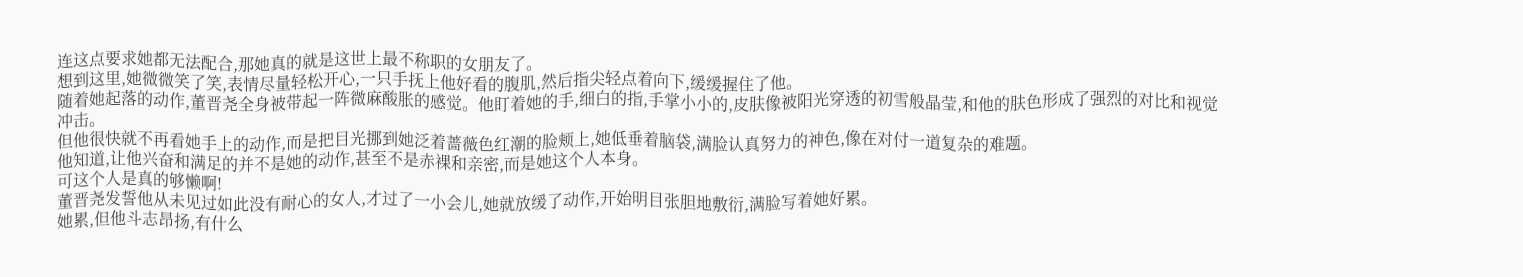连这点要求她都无法配合,那她真的就是这世上最不称职的女朋友了。
想到这里,她微微笑了笑,表情尽量轻松开心,一只手抚上他好看的腹肌,然后指尖轻点着向下,缓缓握住了他。
随着她起落的动作,董晋尧全身被带起一阵微麻酸胀的感觉。他盯着她的手,细白的指,手掌小小的,皮肤像被阳光穿透的初雪般晶莹,和他的肤色形成了强烈的对比和视觉冲击。
但他很快就不再看她手上的动作,而是把目光挪到她泛着蔷薇色红潮的脸颊上,她低垂着脑袋,满脸认真努力的神色,像在对付一道复杂的难题。
他知道,让他兴奋和满足的并不是她的动作,甚至不是赤裸和亲密,而是她这个人本身。
可这个人是真的够懒啊!
董晋尧发誓他从未见过如此没有耐心的女人,才过了一小会儿,她就放缓了动作,开始明目张胆地敷衍,满脸写着她好累。
她累,但他斗志昂扬,有什么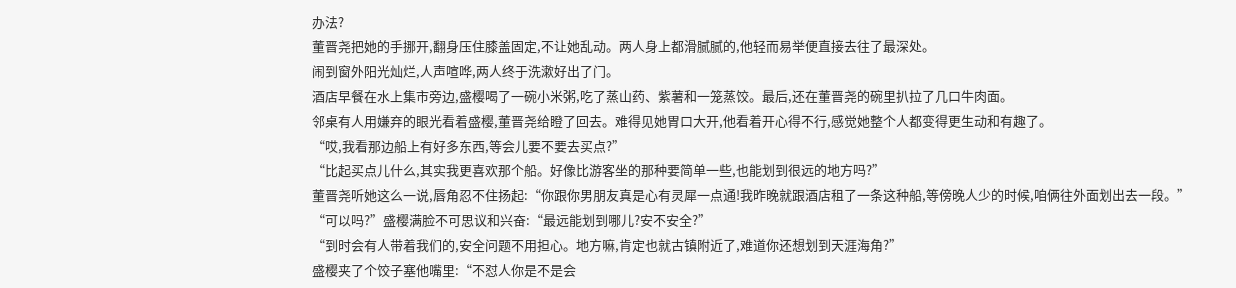办法?
董晋尧把她的手挪开,翻身压住膝盖固定,不让她乱动。两人身上都滑腻腻的,他轻而易举便直接去往了最深处。
闹到窗外阳光灿烂,人声喧哗,两人终于洗漱好出了门。
酒店早餐在水上集市旁边,盛樱喝了一碗小米粥,吃了蒸山药、紫薯和一笼蒸饺。最后,还在董晋尧的碗里扒拉了几口牛肉面。
邻桌有人用嫌弃的眼光看着盛樱,董晋尧给瞪了回去。难得见她胃口大开,他看着开心得不行,感觉她整个人都变得更生动和有趣了。
“哎,我看那边船上有好多东西,等会儿要不要去买点?”
“比起买点儿什么,其实我更喜欢那个船。好像比游客坐的那种要简单一些,也能划到很远的地方吗?”
董晋尧听她这么一说,唇角忍不住扬起:“你跟你男朋友真是心有灵犀一点通!我昨晚就跟酒店租了一条这种船,等傍晚人少的时候,咱俩往外面划出去一段。”
“可以吗?”盛樱满脸不可思议和兴奋:“最远能划到哪儿?安不安全?”
“到时会有人带着我们的,安全问题不用担心。地方嘛,肯定也就古镇附近了,难道你还想划到天涯海角?”
盛樱夹了个饺子塞他嘴里:“不怼人你是不是会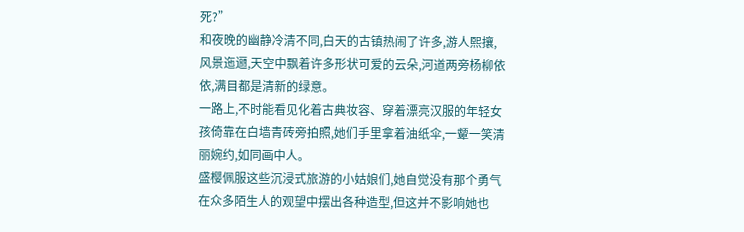死?”
和夜晚的幽静冷清不同,白天的古镇热闹了许多,游人熙攘,风景迤逦,天空中飘着许多形状可爱的云朵,河道两旁杨柳依依,满目都是清新的绿意。
一路上,不时能看见化着古典妆容、穿着漂亮汉服的年轻女孩倚靠在白墙青砖旁拍照,她们手里拿着油纸伞,一颦一笑清丽婉约,如同画中人。
盛樱佩服这些沉浸式旅游的小姑娘们,她自觉没有那个勇气在众多陌生人的观望中摆出各种造型,但这并不影响她也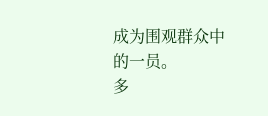成为围观群众中的一员。
多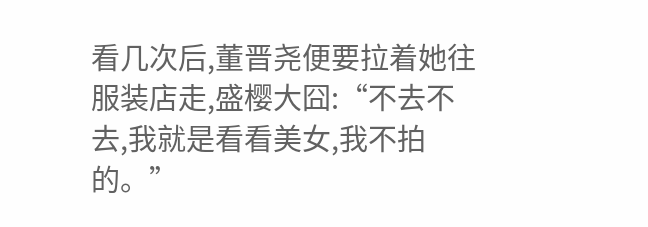看几次后,董晋尧便要拉着她往服装店走,盛樱大囧:“不去不去,我就是看看美女,我不拍的。”